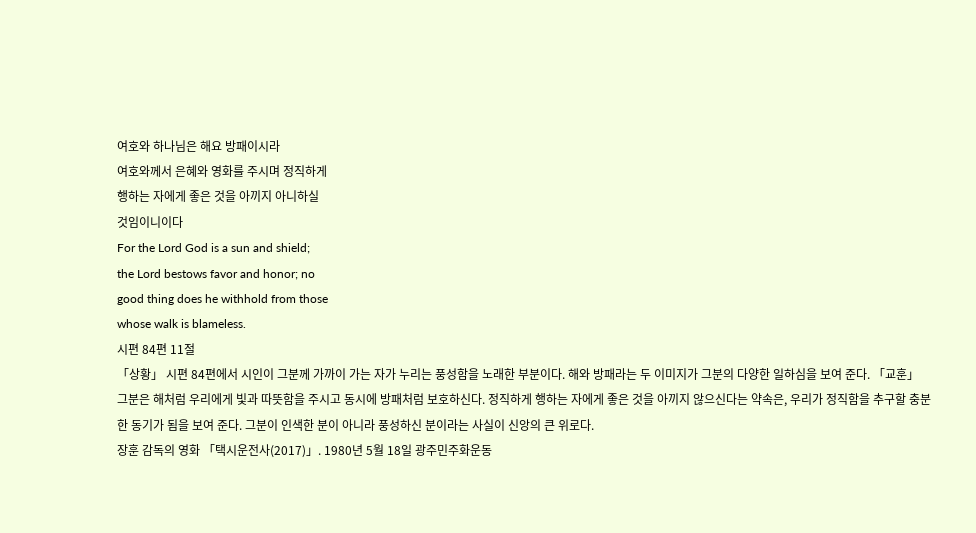여호와 하나님은 해요 방패이시라
여호와께서 은혜와 영화를 주시며 정직하게
행하는 자에게 좋은 것을 아끼지 아니하실
것임이니이다
For the Lord God is a sun and shield;
the Lord bestows favor and honor; no
good thing does he withhold from those
whose walk is blameless.
시편 84편 11절
「상황」 시편 84편에서 시인이 그분께 가까이 가는 자가 누리는 풍성함을 노래한 부분이다. 해와 방패라는 두 이미지가 그분의 다양한 일하심을 보여 준다. 「교훈」 그분은 해처럼 우리에게 빛과 따뜻함을 주시고 동시에 방패처럼 보호하신다. 정직하게 행하는 자에게 좋은 것을 아끼지 않으신다는 약속은, 우리가 정직함을 추구할 충분한 동기가 됨을 보여 준다. 그분이 인색한 분이 아니라 풍성하신 분이라는 사실이 신앙의 큰 위로다.
장훈 감독의 영화 「택시운전사(2017)」. 1980년 5월 18일 광주민주화운동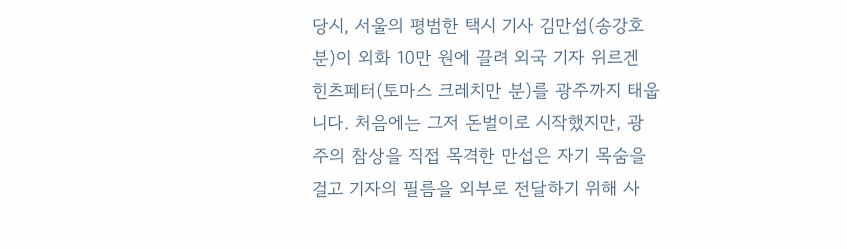당시, 서울의 평범한 택시 기사 김만섭(송강호 분)이 외화 10만 원에 끌려 외국 기자 위르겐 힌츠페터(토마스 크레치만 분)를 광주까지 태웁니다. 처음에는 그저 돈벌이로 시작했지만, 광주의 참상을 직접 목격한 만섭은 자기 목숨을 걸고 기자의 필름을 외부로 전달하기 위해 사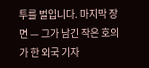투를 벌입니다. 마지막 장면 — 그가 남긴 작은 호의가 한 외국 기자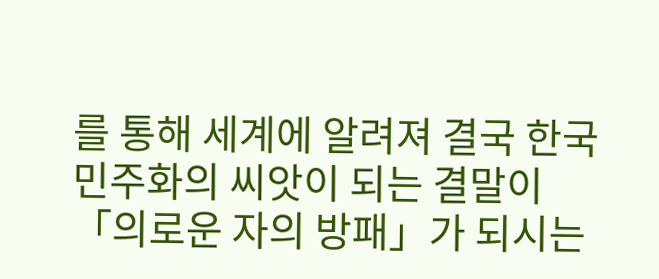를 통해 세계에 알려져 결국 한국 민주화의 씨앗이 되는 결말이 「의로운 자의 방패」가 되시는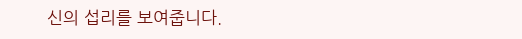신의 섭리를 보여줍니다.